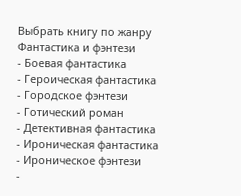Выбрать книгу по жанру
Фантастика и фэнтези
- Боевая фантастика
- Героическая фантастика
- Городское фэнтези
- Готический роман
- Детективная фантастика
- Ироническая фантастика
- Ироническое фэнтези
-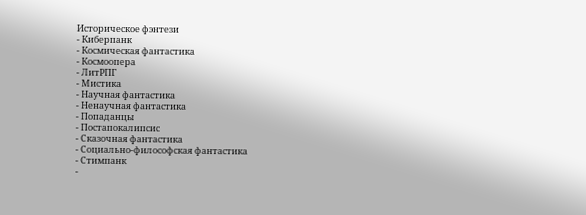Историческое фэнтези
- Киберпанк
- Космическая фантастика
- Космоопера
- ЛитРПГ
- Мистика
- Научная фантастика
- Ненаучная фантастика
- Попаданцы
- Постапокалипсис
- Сказочная фантастика
- Социально-философская фантастика
- Стимпанк
-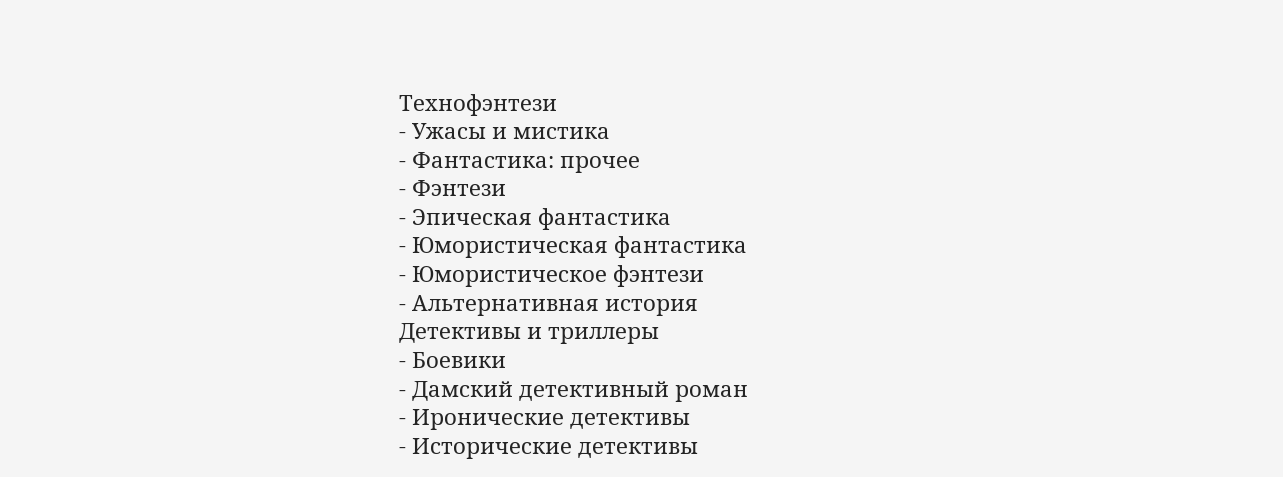Технофэнтези
- Ужасы и мистика
- Фантастика: прочее
- Фэнтези
- Эпическая фантастика
- Юмористическая фантастика
- Юмористическое фэнтези
- Альтернативная история
Детективы и триллеры
- Боевики
- Дамский детективный роман
- Иронические детективы
- Исторические детективы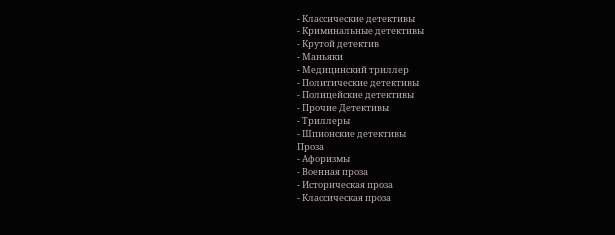- Классические детективы
- Криминальные детективы
- Крутой детектив
- Маньяки
- Медицинский триллер
- Политические детективы
- Полицейские детективы
- Прочие Детективы
- Триллеры
- Шпионские детективы
Проза
- Афоризмы
- Военная проза
- Историческая проза
- Классическая проза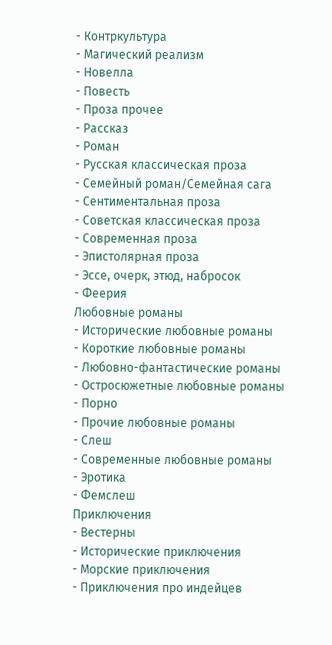- Контркультура
- Магический реализм
- Новелла
- Повесть
- Проза прочее
- Рассказ
- Роман
- Русская классическая проза
- Семейный роман/Семейная сага
- Сентиментальная проза
- Советская классическая проза
- Современная проза
- Эпистолярная проза
- Эссе, очерк, этюд, набросок
- Феерия
Любовные романы
- Исторические любовные романы
- Короткие любовные романы
- Любовно-фантастические романы
- Остросюжетные любовные романы
- Порно
- Прочие любовные романы
- Слеш
- Современные любовные романы
- Эротика
- Фемслеш
Приключения
- Вестерны
- Исторические приключения
- Морские приключения
- Приключения про индейцев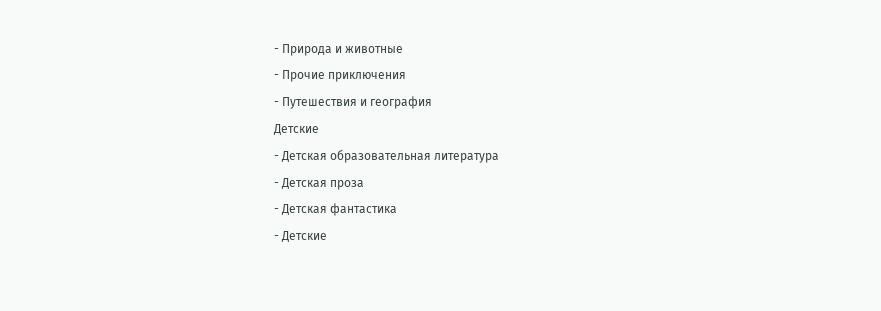- Природа и животные
- Прочие приключения
- Путешествия и география
Детские
- Детская образовательная литература
- Детская проза
- Детская фантастика
- Детские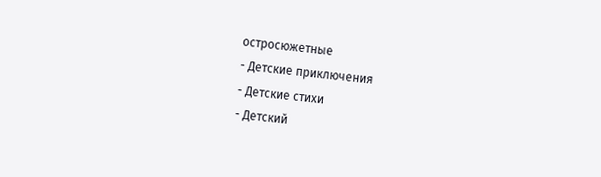остросюжетные
- Детские приключения
- Детские стихи
- Детский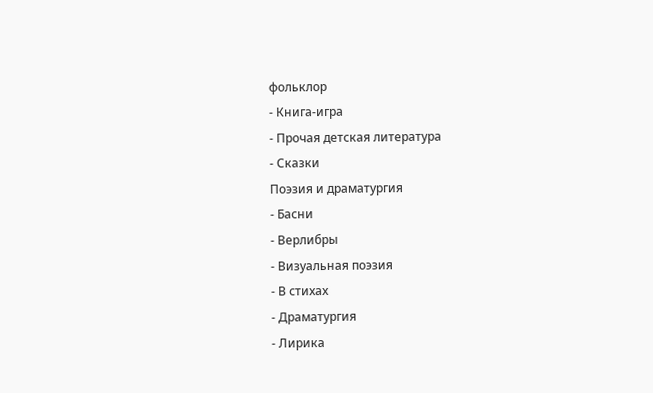фольклор
- Книга-игра
- Прочая детская литература
- Сказки
Поэзия и драматургия
- Басни
- Верлибры
- Визуальная поэзия
- В стихах
- Драматургия
- Лирика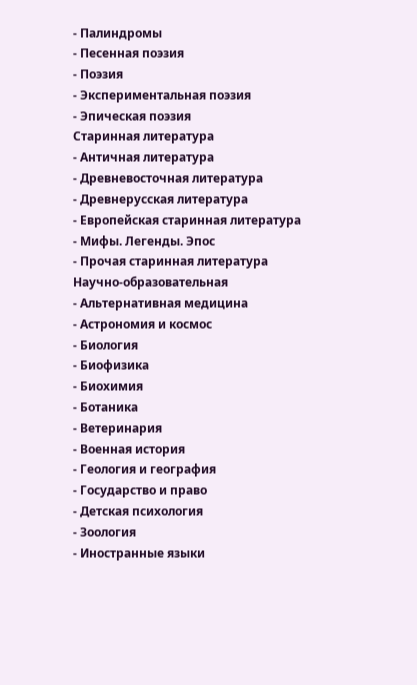- Палиндромы
- Песенная поэзия
- Поэзия
- Экспериментальная поэзия
- Эпическая поэзия
Старинная литература
- Античная литература
- Древневосточная литература
- Древнерусская литература
- Европейская старинная литература
- Мифы. Легенды. Эпос
- Прочая старинная литература
Научно-образовательная
- Альтернативная медицина
- Астрономия и космос
- Биология
- Биофизика
- Биохимия
- Ботаника
- Ветеринария
- Военная история
- Геология и география
- Государство и право
- Детская психология
- Зоология
- Иностранные языки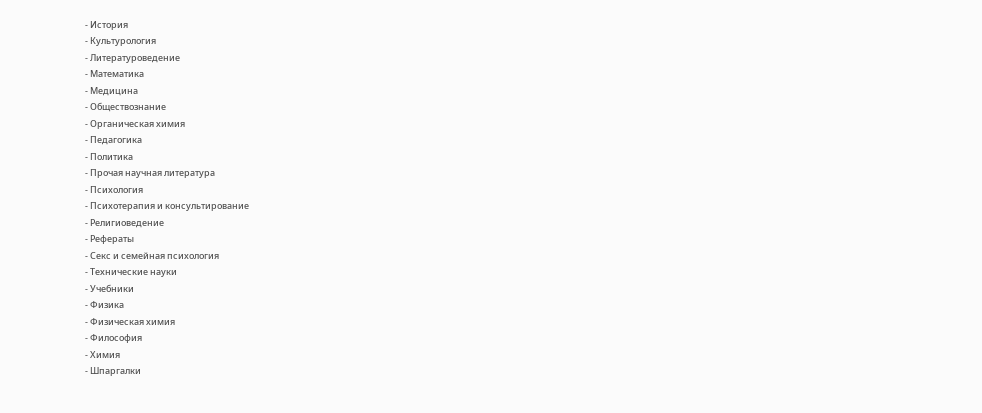- История
- Культурология
- Литературоведение
- Математика
- Медицина
- Обществознание
- Органическая химия
- Педагогика
- Политика
- Прочая научная литература
- Психология
- Психотерапия и консультирование
- Религиоведение
- Рефераты
- Секс и семейная психология
- Технические науки
- Учебники
- Физика
- Физическая химия
- Философия
- Химия
- Шпаргалки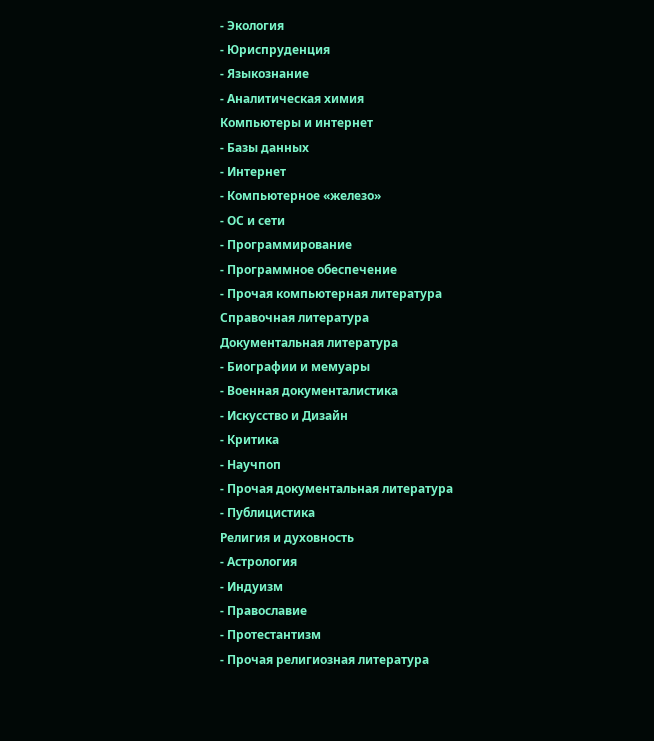- Экология
- Юриспруденция
- Языкознание
- Аналитическая химия
Компьютеры и интернет
- Базы данных
- Интернет
- Компьютерное «железо»
- ОС и сети
- Программирование
- Программное обеспечение
- Прочая компьютерная литература
Справочная литература
Документальная литература
- Биографии и мемуары
- Военная документалистика
- Искусство и Дизайн
- Критика
- Научпоп
- Прочая документальная литература
- Публицистика
Религия и духовность
- Астрология
- Индуизм
- Православие
- Протестантизм
- Прочая религиозная литература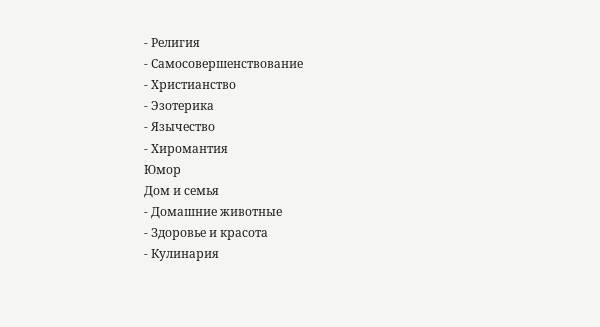- Религия
- Самосовершенствование
- Христианство
- Эзотерика
- Язычество
- Хиромантия
Юмор
Дом и семья
- Домашние животные
- Здоровье и красота
- Кулинария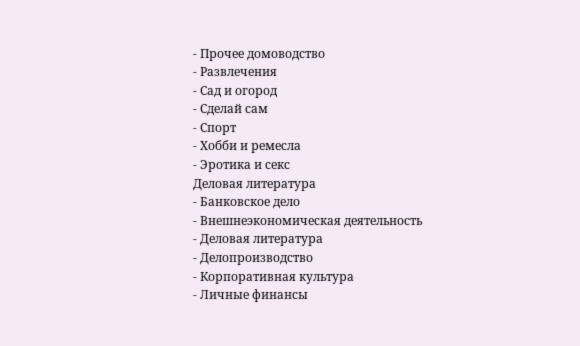- Прочее домоводство
- Развлечения
- Сад и огород
- Сделай сам
- Спорт
- Хобби и ремесла
- Эротика и секс
Деловая литература
- Банковское дело
- Внешнеэкономическая деятельность
- Деловая литература
- Делопроизводство
- Корпоративная культура
- Личные финансы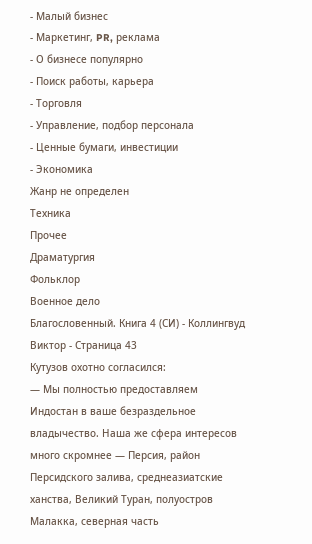- Малый бизнес
- Маркетинг, PR, реклама
- О бизнесе популярно
- Поиск работы, карьера
- Торговля
- Управление, подбор персонала
- Ценные бумаги, инвестиции
- Экономика
Жанр не определен
Техника
Прочее
Драматургия
Фольклор
Военное дело
Благословенный. Книга 4 (СИ) - Коллингвуд Виктор - Страница 43
Кутузов охотно согласился:
— Мы полностью предоставляем Индостан в ваше безраздельное владычество. Наша же сфера интересов много скромнее — Персия, район Персидского залива, среднеазиатские ханства, Великий Туран, полуостров Малакка, северная часть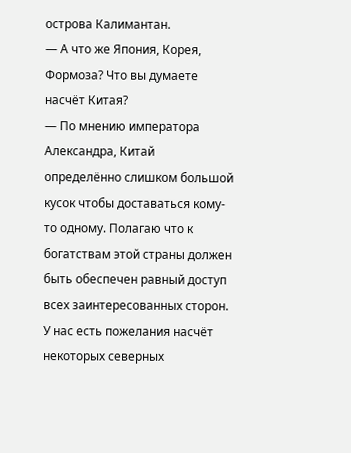острова Калимантан.
— А что же Япония, Корея, Формоза? Что вы думаете насчёт Китая?
— По мнению императора Александра, Китай определённо слишком большой кусок чтобы доставаться кому-то одному. Полагаю что к богатствам этой страны должен быть обеспечен равный доступ всех заинтересованных сторон. У нас есть пожелания насчёт некоторых северных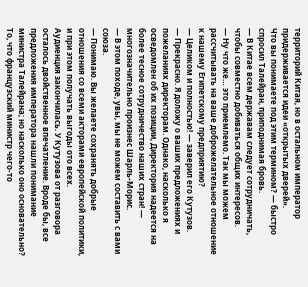территорий Китая, но в остальном император придерживается идеи «открытых дверей».
Что вы понимаете под этим термином? — быстро спросил Талейран, приподнимая бровь.
— В Китае всем державам следует сотрудничать, чтобы совместно добиваться общих интересов.
— Ну что же… это приемлемо. Так мы можем рассчитывать на ваше доброжелательное отношение к нашему Египетскому предприятию?
— Целиком и полностью! — заверил его Кутузов.
— Прекрасно. Я доложу о ваших предложениях и пожеланиях директорам. Однако, насколько я осведомлен об их позиции, Директория надеется на более тесное сотрудничество наших стран! — многозначительно произнес Шарль-Морис.
— В этом походе, увы, мы не можем составить с вами союза.
— Понимаю. Вы желаете сохранять добрые отношения со всеми акторами европейской политики, и при этом получать выгоды ото всех.
Аудиенция закончилась. У Кутузова от разговора осталось двойственное впечатление. Вроде бы, все предложения императора нашли понимание министра Талейрана; но насколько оно основательно? То, что французский министр чего-то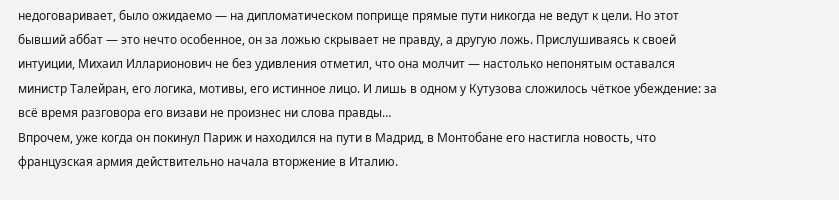недоговаривает, было ожидаемо — на дипломатическом поприще прямые пути никогда не ведут к цели. Но этот бывший аббат — это нечто особенное, он за ложью скрывает не правду, а другую ложь. Прислушиваясь к своей интуиции, Михаил Илларионович не без удивления отметил, что она молчит — настолько непонятым оставался министр Талейран, его логика, мотивы, его истинное лицо. И лишь в одном у Кутузова сложилось чёткое убеждение: за всё время разговора его визави не произнес ни слова правды…
Впрочем, уже когда он покинул Париж и находился на пути в Мадрид, в Монтобане его настигла новость, что французская армия действительно начала вторжение в Италию.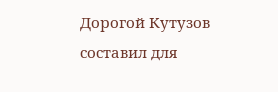Дорогой Кутузов составил для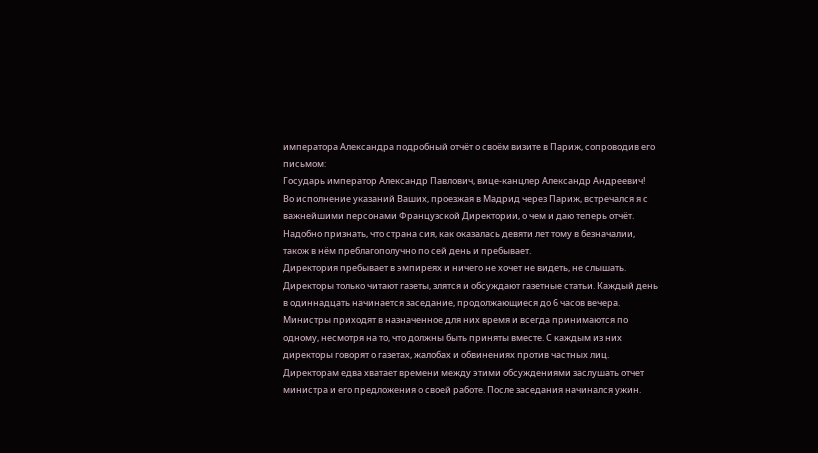императора Александра подробный отчёт о своём визите в Париж, сопроводив его письмом:
Государь император Александр Павлович, вице-канцлер Александр Андреевич!
Во исполнение указаний Ваших, проезжая в Мадрид через Париж, встречался я с важнейшими персонами Французской Директории, о чем и даю теперь отчёт. Надобно признать, что страна сия, как оказалась девяти лет тому в безначалии, також в нём преблагополучно по сей день и пребывает.
Директория пребывает в эмпиреях и ничего не хочет не видеть, не слышать. Директоры только читают газеты, злятся и обсуждают газетные статьи. Каждый день в одиннадцать начинается заседание, продолжающиеся до 6 часов вечера. Министры приходят в назначенное для них время и всегда принимаются по одному, несмотря на то, что должны быть приняты вместе. С каждым из них директоры говорят о газетах, жалобах и обвинениях против частных лиц. Директорам едва хватает времени между этими обсуждениями заслушать отчет министра и его предложения о своей работе. После заседания начинался ужин.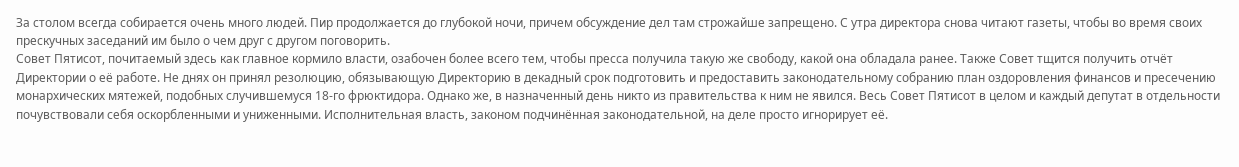За столом всегда собирается очень много людей. Пир продолжается до глубокой ночи, причем обсуждение дел там строжайше запрещено. С утра директора снова читают газеты, чтобы во время своих прескучных заседаний им было о чем друг с другом поговорить.
Совет Пятисот, почитаемый здесь как главное кормило власти, озабочен более всего тем, чтобы пресса получила такую же свободу, какой она обладала ранее. Также Совет тщится получить отчёт Директории о её работе. Не днях он принял резолюцию, обязывающую Директорию в декадный срок подготовить и предоставить законодательному собранию план оздоровления финансов и пресечению монархических мятежей, подобных случившемуся 18-го фрюктидора. Однако же, в назначенный день никто из правительства к ним не явился. Весь Совет Пятисот в целом и каждый депутат в отдельности почувствовали себя оскорбленными и униженными. Исполнительная власть, законом подчинённая законодательной, на деле просто игнорирует её.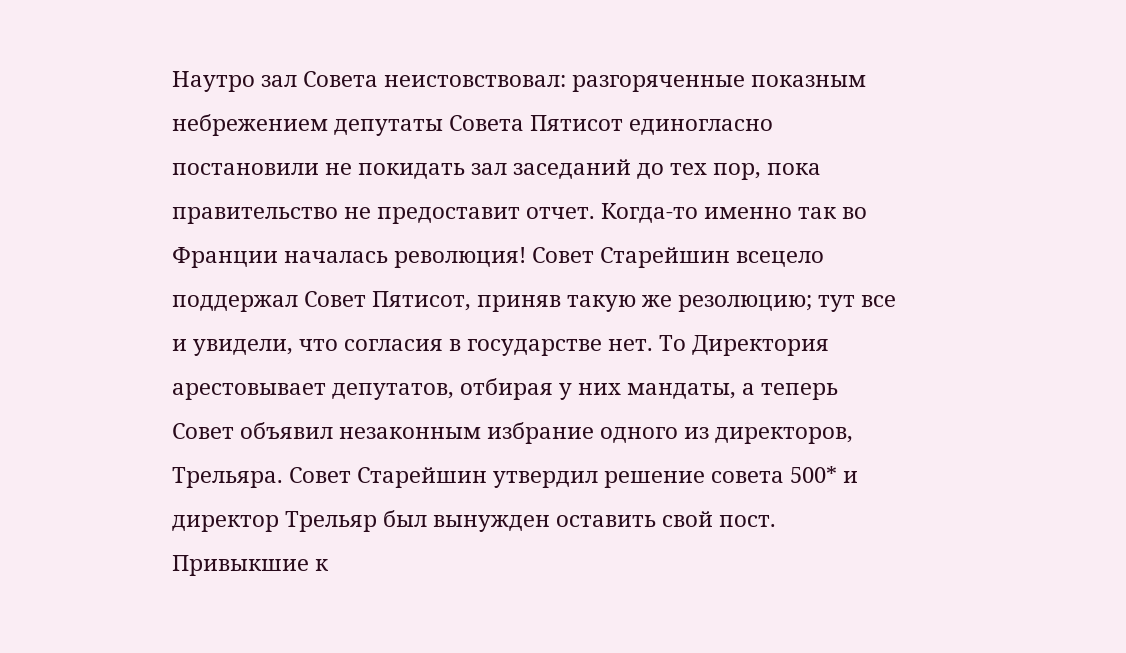Наутро зал Совета неистовствовал: разгоряченные показным небрежением депутаты Совета Пятисот единогласно постановили не покидать зал заседаний до тех пор, пока правительство не предоставит отчет. Когда-то именно так во Франции началась революция! Совет Старейшин всецело поддержал Совет Пятисот, приняв такую же резолюцию; тут все и увидели, что согласия в государстве нет. То Директория арестовывает депутатов, отбирая у них мандаты, а теперь Совет объявил незаконным избрание одного из директоров, Трельяра. Совет Старейшин утвердил решение совета 500* и директор Трельяр был вынужден оставить свой пост. Привыкшие к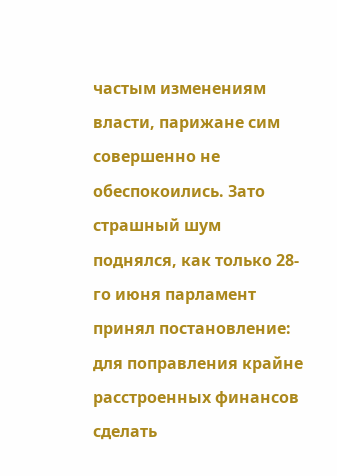частым изменениям власти, парижане сим совершенно не обеспокоились. Зато страшный шум поднялся, как только 28-го июня парламент принял постановление: для поправления крайне расстроенных финансов сделать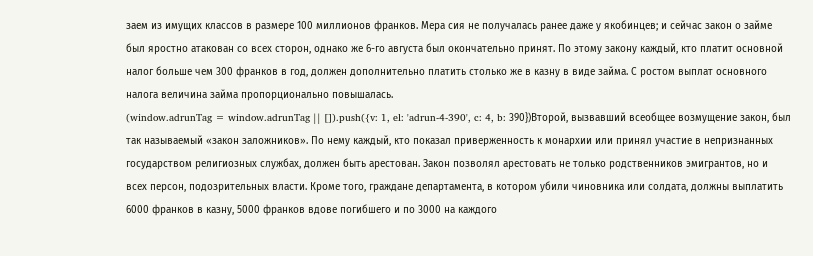заем из имущих классов в размере 100 миллионов франков. Мера сия не получалась ранее даже у якобинцев; и сейчас закон о займе был яростно атакован со всех сторон, однако же 6-го августа был окончательно принят. По этому закону каждый, кто платит основной налог больше чем 300 франков в год, должен дополнительно платить столько же в казну в виде займа. С ростом выплат основного налога величина займа пропорционально повышалась.
(window.adrunTag = window.adrunTag || []).push({v: 1, el: 'adrun-4-390', c: 4, b: 390})Второй, вызвавший всеобщее возмущение закон, был так называемый «закон заложников». По нему каждый, кто показал приверженность к монархии или принял участие в непризнанных государством религиозных службах, должен быть арестован. Закон позволял арестовать не только родственников эмигрантов, но и всех персон, подозрительных власти. Кроме того, граждане департамента, в котором убили чиновника или солдата, должны выплатить 6000 франков в казну, 5000 франков вдове погибшего и по 3000 на каждого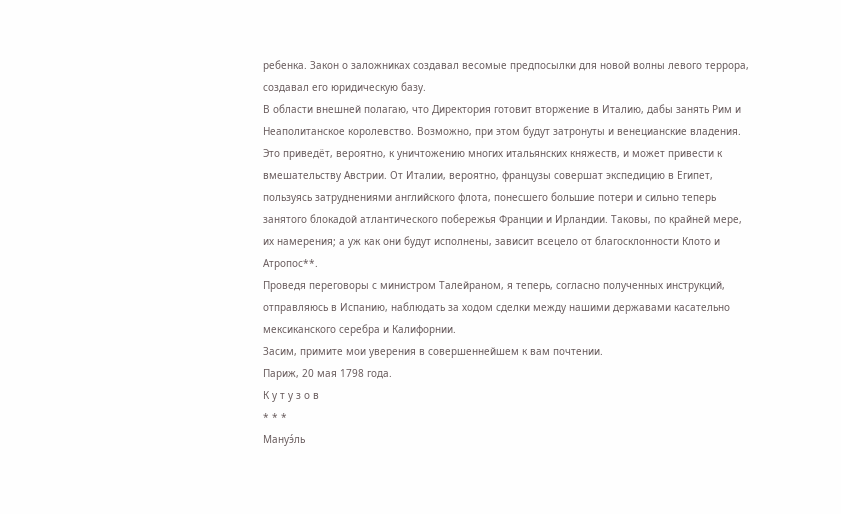ребенка. Закон о заложниках создавал весомые предпосылки для новой волны левого террора, создавал его юридическую базу.
В области внешней полагаю, что Директория готовит вторжение в Италию, дабы занять Рим и Неаполитанское королевство. Возможно, при этом будут затронуты и венецианские владения. Это приведёт, вероятно, к уничтожению многих итальянских княжеств, и может привести к вмешательству Австрии. От Италии, вероятно, французы совершат экспедицию в Египет, пользуясь затруднениями английского флота, понесшего большие потери и сильно теперь занятого блокадой атлантического побережья Франции и Ирландии. Таковы, по крайней мере, их намерения; а уж как они будут исполнены, зависит всецело от благосклонности Клото и Атропос**.
Проведя переговоры с министром Талейраном, я теперь, согласно полученных инструкций, отправляюсь в Испанию, наблюдать за ходом сделки между нашими державами касательно мексиканского серебра и Калифорнии.
Засим, примите мои уверения в совершеннейшем к вам почтении.
Париж, 20 мая 1798 года.
К у т у з о в
* * *
Мануэ́ль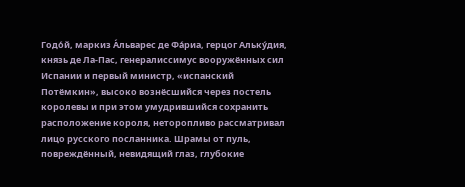Годо́й, маркиз А́льварес де Фа́риа, герцог Альку́дия, князь де Ла-Пас, генералиссимус вооружённых сил Испании и первый министр, «испанский Потёмкин», высоко вознёсшийся через постель королевы и при этом умудрившийся сохранить расположение короля, неторопливо рассматривал лицо русского посланника. Шрамы от пуль, повреждённый, невидящий глаз, глубокие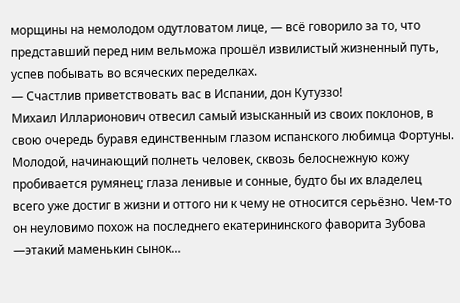морщины на немолодом одутловатом лице, — всё говорило за то, что представший перед ним вельможа прошёл извилистый жизненный путь, успев побывать во всяческих переделках.
— Счастлив приветствовать вас в Испании, дон Кутуззо!
Михаил Илларионович отвесил самый изысканный из своих поклонов, в свою очередь буравя единственным глазом испанского любимца Фортуны. Молодой, начинающий полнеть человек, сквозь белоснежную кожу пробивается румянец; глаза ленивые и сонные, будто бы их владелец всего уже достиг в жизни и оттого ни к чему не относится серьёзно. Чем-то он неуловимо похож на последнего екатерининского фаворита Зубова —этакий маменькин сынок…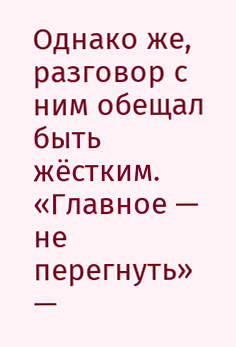Однако же, разговор с ним обещал быть жёстким. «Главное — не перегнуть» —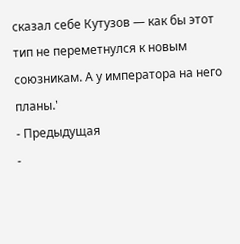сказал себе Кутузов — как бы этот тип не переметнулся к новым союзникам. А у императора на него планы.'
- Предыдущая
-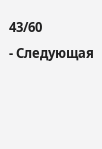43/60
- Следующая